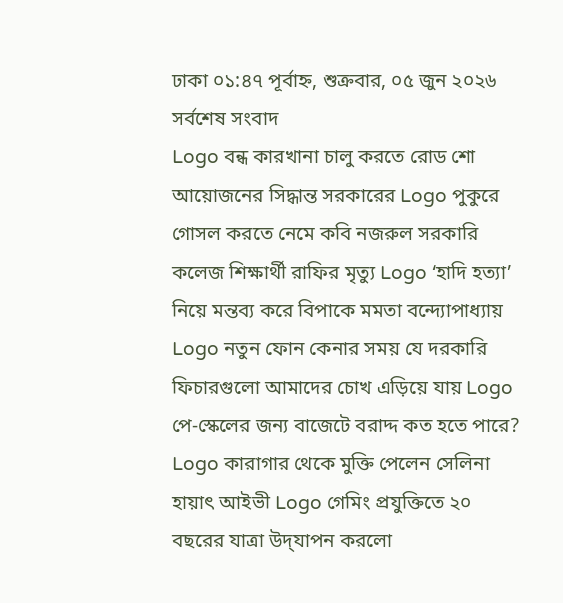ঢাকা ০১:৪৭ পূর্বাহ্ন, শুক্রবার, ০৫ জুন ২০২৬
সর্বশেষ সংবাদ
Logo বন্ধ কারখানা চালু করতে রোড শো আয়োজনের সিদ্ধান্ত সরকারের Logo পুকুরে গোসল করতে নেমে কবি নজরুল সরকারি কলেজ শিক্ষার্থী রাফির মৃত্যু Logo ‘হাদি হত্যা’ নিয়ে মন্তব্য করে বিপাকে মমতা বন্দ্যোপাধ্যায় Logo নতুন ফোন কেনার সময় যে দরকারি ফিচারগুলো আমাদের চোখ এড়িয়ে যায় Logo পে-স্কেলের জন্য বাজেটে বরাদ্দ কত হতে পারে? Logo কারাগার থেকে মুক্তি পেলেন সেলিনা হায়াৎ আইভী Logo গেমিং প্রযুক্তিতে ২০ বছরের যাত্রা উদ্‌যাপন করলো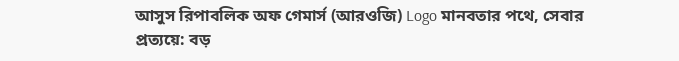আসুস রিপাবলিক অফ গেমার্স (আরওজি) Logo মানবতার পথে, সেবার প্রত্যয়ে: বড়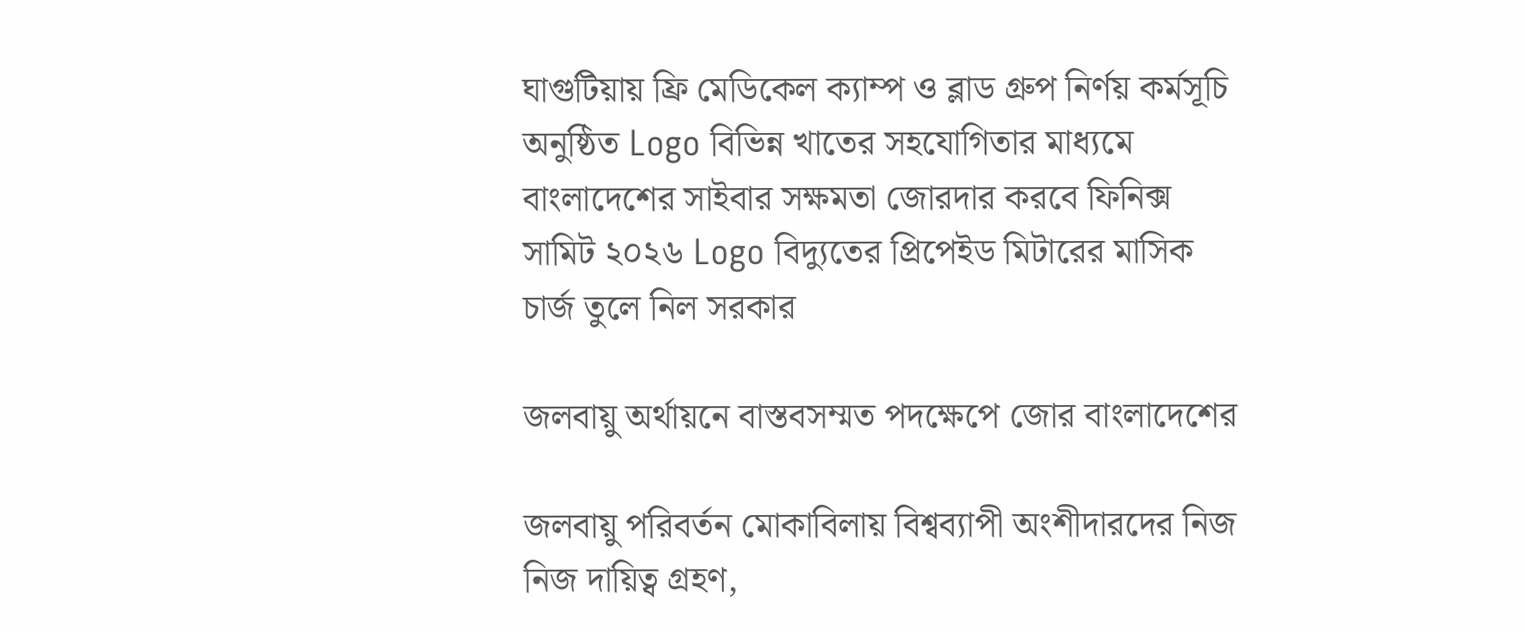ঘাগুটিয়ায় ফ্রি মেডিকেল ক্যাম্প ও ব্লাড গ্রুপ নির্ণয় কর্মসূচি অনুষ্ঠিত Logo বিভিন্ন খাতের সহযোগিতার মাধ্যমে বাংলাদেশের সাইবার সক্ষমতা জোরদার করবে ফিনিক্স সামিট ২০২৬ Logo বিদ্যুতের প্রিপেইড মিটারের মাসিক চার্জ তুলে নিল সরকার

জলবায়ু অর্থায়নে বাস্তবসম্মত পদক্ষেপে জোর বাংলাদেশের

জলবায়ু পরিবর্তন মোকাবিলায় বিশ্বব্যাপী অংশীদারদের নিজ নিজ দায়িত্ব গ্রহণ,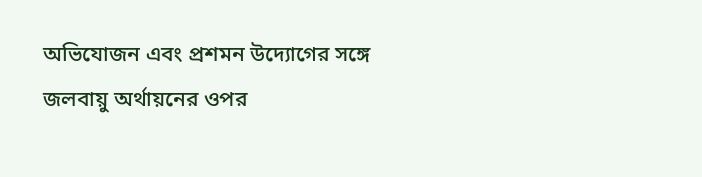অভিযোজন এবং প্রশমন উদ্যোগের সঙ্গে জলবায়ু অর্থায়নের ওপর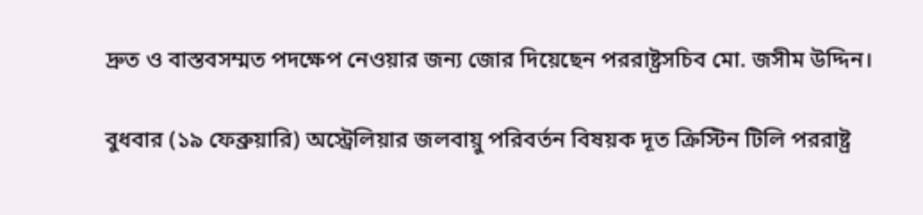দ্রুত ও বাস্তবসম্মত পদক্ষেপ নেওয়ার জন্য জোর দিয়েছেন পররাষ্ট্রসচিব মো. জসীম উদ্দিন।

বুধবার (১৯ ফেব্রুয়ারি) অস্ট্রেলিয়ার জলবায়ু পরিবর্তন বিষয়ক দূত ক্রিস্টিন টিলি পররাষ্ট্র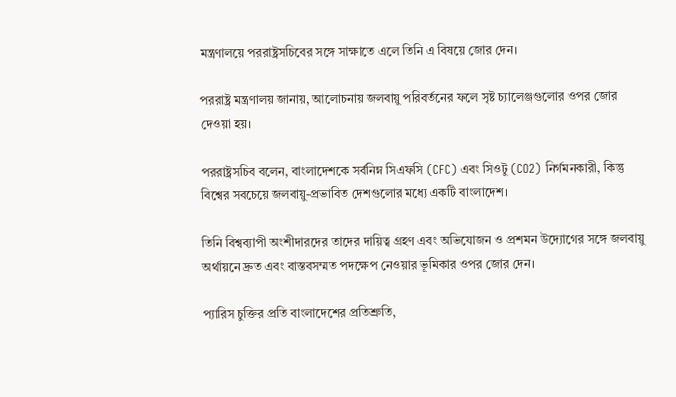মন্ত্রণালয়ে পররাষ্ট্রসচিবের সঙ্গে সাক্ষাতে এলে তিনি এ বিষয়ে জোর দেন।

পররাষ্ট্র মন্ত্রণালয় জানায়, আলোচনায় জলবায়ু পরিবর্তনের ফলে সৃষ্ট চ্যালেঞ্জগুলোর ওপর জোর দেওয়া হয়।

পররাষ্ট্রসচিব বলেন, বাংলাদেশকে সর্বনিম্ন সিএফসি (CFC) এবং সিওটু (CO2) নির্গমনকারী, কিন্তু বিশ্বের সবচেয়ে জলবায়ু-প্রভাবিত দেশগুলোর মধ্যে একটি বাংলাদেশ।

তিনি বিশ্বব্যাপী অংশীদারদের তাদের দায়িত্ব গ্রহণ এবং অভিযোজন ও প্রশমন উদ্যোগের সঙ্গে জলবায়ু অর্থায়নে দ্রুত এবং বাস্তবসম্মত পদক্ষেপ নেওয়ার ভূমিকার ওপর জোর দেন।

প্যারিস চুক্তির প্রতি বাংলাদেশের প্রতিশ্রুতি,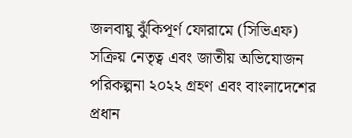জলবায়ু ঝুঁকিপূর্ণ ফোরামে (সিভিএফ) সক্রিয় নেতৃত্ব এবং জাতীয় অভিযোজন পরিকল্পনা ২০২২ গ্রহণ এবং বাংলাদেশের প্রধান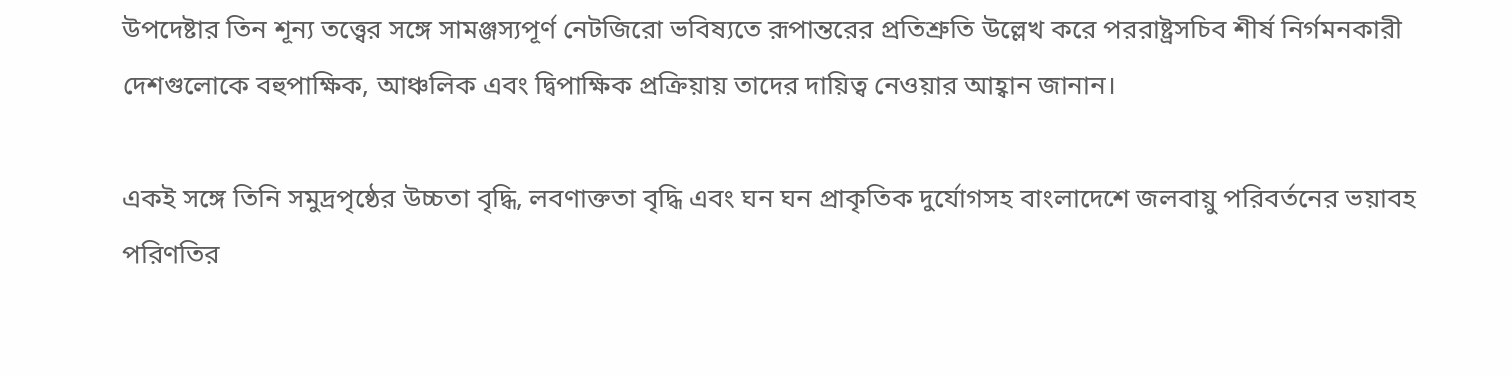উপদেষ্টার তিন শূন্য তত্ত্বের সঙ্গে সামঞ্জস্যপূর্ণ নেটজিরো ভবিষ্যতে রূপান্তরের প্রতিশ্রুতি উল্লেখ করে পররাষ্ট্রসচিব শীর্ষ নির্গমনকারী দেশগুলোকে বহুপাক্ষিক, আঞ্চলিক এবং দ্বিপাক্ষিক প্রক্রিয়ায় তাদের দায়িত্ব নেওয়ার আহ্বান জানান।

একই সঙ্গে তিনি সমুদ্রপৃষ্ঠের উচ্চতা বৃদ্ধি, লবণাক্ততা বৃদ্ধি এবং ঘন ঘন প্রাকৃতিক দুর্যোগসহ বাংলাদেশে জলবায়ু পরিবর্তনের ভয়াবহ পরিণতির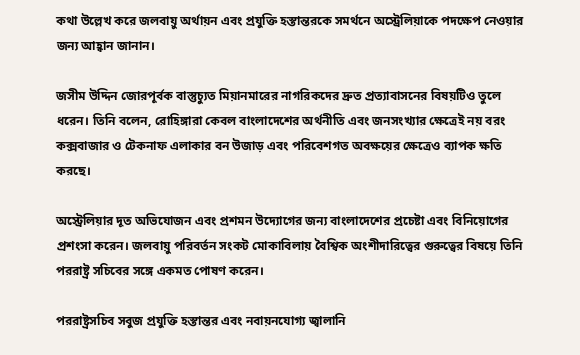কথা উল্লেখ করে জলবায়ু অর্থায়ন এবং প্রযুক্তি হস্তান্তরকে সমর্থনে অস্ট্রেলিয়াকে পদক্ষেপ নেওয়ার জন্য আহ্বান জানান।

জসীম উদ্দিন জোরপূর্বক বাস্তুচ্যুত মিয়ানমারের নাগরিকদের দ্রুত প্রত্যাবাসনের বিষয়টিও তুলে ধরেন। তিনি বলেন, রোহিঙ্গারা কেবল বাংলাদেশের অর্থনীতি এবং জনসংখ্যার ক্ষেত্রেই নয় বরং কক্সবাজার ও টেকনাফ এলাকার বন উজাড় এবং পরিবেশগত অবক্ষয়ের ক্ষেত্রেও ব্যাপক ক্ষতি করছে।

অস্ট্রেলিয়ার দূত অভিযোজন এবং প্রশমন উদ্যোগের জন্য বাংলাদেশের প্রচেষ্টা এবং বিনিয়োগের প্রশংসা করেন। জলবায়ু পরিবর্তন সংকট মোকাবিলায় বৈশ্বিক অংশীদারিত্বের গুরুত্বের বিষয়ে তিনি পররাষ্ট্র সচিবের সঙ্গে একমত পোষণ করেন।

পররাষ্ট্রসচিব সবুজ প্রযুক্তি হস্তান্তর এবং নবায়নযোগ্য জ্বালানি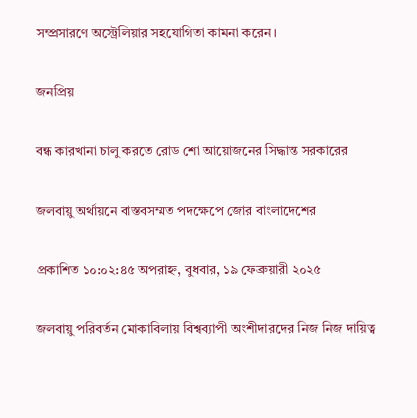সম্প্রসারণে অস্ট্রেলিয়ার সহযোগিতা কামনা করেন।

জনপ্রিয়

বন্ধ কারখানা চালু করতে রোড শো আয়োজনের সিদ্ধান্ত সরকারের

জলবায়ু অর্থায়নে বাস্তবসম্মত পদক্ষেপে জোর বাংলাদেশের

প্রকাশিত ১০:০২:৪৫ অপরাহ্ন, বুধবার, ১৯ ফেব্রুয়ারী ২০২৫

জলবায়ু পরিবর্তন মোকাবিলায় বিশ্বব্যাপী অংশীদারদের নিজ নিজ দায়িত্ব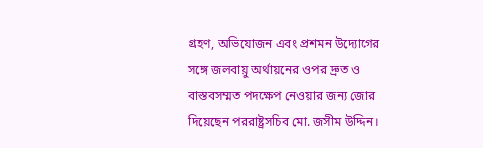গ্রহণ, অভিযোজন এবং প্রশমন উদ্যোগের সঙ্গে জলবায়ু অর্থায়নের ওপর দ্রুত ও বাস্তবসম্মত পদক্ষেপ নেওয়ার জন্য জোর দিয়েছেন পররাষ্ট্রসচিব মো. জসীম উদ্দিন।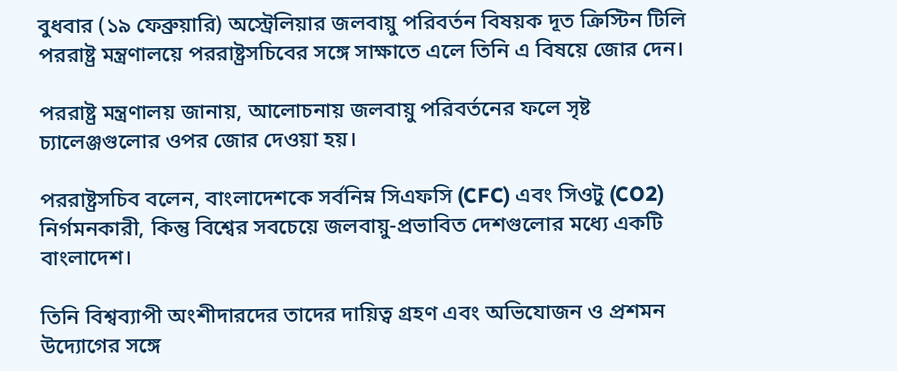বুধবার (১৯ ফেব্রুয়ারি) অস্ট্রেলিয়ার জলবায়ু পরিবর্তন বিষয়ক দূত ক্রিস্টিন টিলি পররাষ্ট্র মন্ত্রণালয়ে পররাষ্ট্রসচিবের সঙ্গে সাক্ষাতে এলে তিনি এ বিষয়ে জোর দেন।

পররাষ্ট্র মন্ত্রণালয় জানায়, আলোচনায় জলবায়ু পরিবর্তনের ফলে সৃষ্ট চ্যালেঞ্জগুলোর ওপর জোর দেওয়া হয়।

পররাষ্ট্রসচিব বলেন, বাংলাদেশকে সর্বনিম্ন সিএফসি (CFC) এবং সিওটু (CO2) নির্গমনকারী, কিন্তু বিশ্বের সবচেয়ে জলবায়ু-প্রভাবিত দেশগুলোর মধ্যে একটি বাংলাদেশ।

তিনি বিশ্বব্যাপী অংশীদারদের তাদের দায়িত্ব গ্রহণ এবং অভিযোজন ও প্রশমন উদ্যোগের সঙ্গে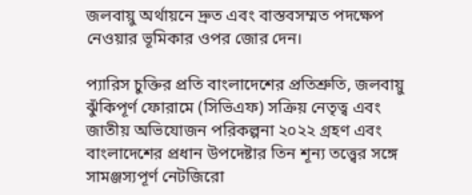জলবায়ু অর্থায়নে দ্রুত এবং বাস্তবসম্মত পদক্ষেপ নেওয়ার ভূমিকার ওপর জোর দেন।

প্যারিস চুক্তির প্রতি বাংলাদেশের প্রতিশ্রুতি, জলবায়ু ঝুঁকিপূর্ণ ফোরামে (সিভিএফ) সক্রিয় নেতৃত্ব এবং জাতীয় অভিযোজন পরিকল্পনা ২০২২ গ্রহণ এবং বাংলাদেশের প্রধান উপদেষ্টার তিন শূন্য তত্ত্বের সঙ্গে সামঞ্জস্যপূর্ণ নেটজিরো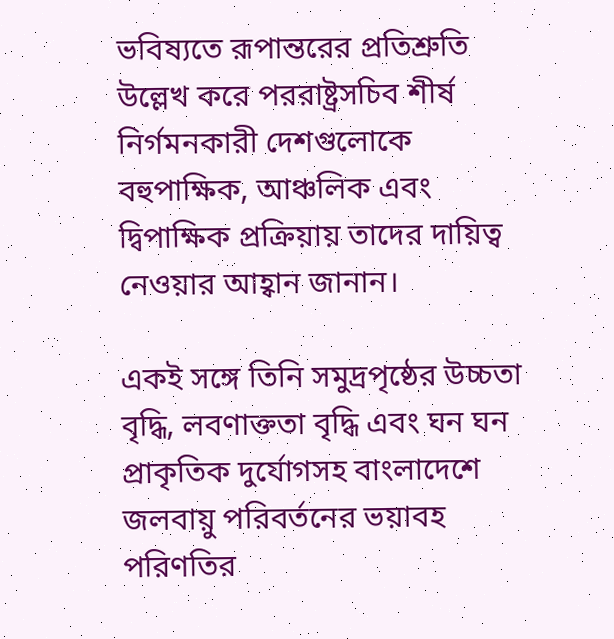ভবিষ্যতে রূপান্তরের প্রতিশ্রুতি উল্লেখ করে পররাষ্ট্রসচিব শীর্ষ নির্গমনকারী দেশগুলোকে বহুপাক্ষিক, আঞ্চলিক এবং দ্বিপাক্ষিক প্রক্রিয়ায় তাদের দায়িত্ব নেওয়ার আহ্বান জানান।

একই সঙ্গে তিনি সমুদ্রপৃষ্ঠের উচ্চতা বৃদ্ধি, লবণাক্ততা বৃদ্ধি এবং ঘন ঘন প্রাকৃতিক দুর্যোগসহ বাংলাদেশে জলবায়ু পরিবর্তনের ভয়াবহ পরিণতির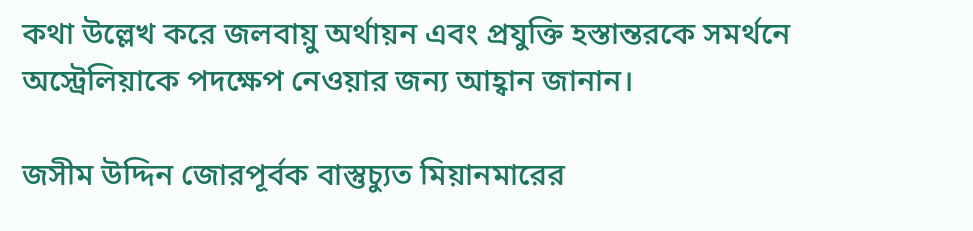কথা উল্লেখ করে জলবায়ু অর্থায়ন এবং প্রযুক্তি হস্তান্তরকে সমর্থনে অস্ট্রেলিয়াকে পদক্ষেপ নেওয়ার জন্য আহ্বান জানান।

জসীম উদ্দিন জোরপূর্বক বাস্তুচ্যুত মিয়ানমারের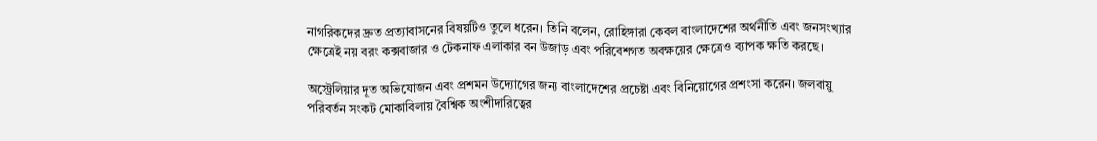নাগরিকদের দ্রুত প্রত্যাবাসনের বিষয়টিও তুলে ধরেন। তিনি বলেন, রোহিঙ্গারা কেবল বাংলাদেশের অর্থনীতি এবং জনসংখ্যার ক্ষেত্রেই নয় বরং কক্সবাজার ও টেকনাফ এলাকার বন উজাড় এবং পরিবেশগত অবক্ষয়ের ক্ষেত্রেও ব্যাপক ক্ষতি করছে।

অস্ট্রেলিয়ার দূত অভিযোজন এবং প্রশমন উদ্যোগের জন্য বাংলাদেশের প্রচেষ্টা এবং বিনিয়োগের প্রশংসা করেন। জলবায়ু পরিবর্তন সংকট মোকাবিলায় বৈশ্বিক অংশীদারিত্বের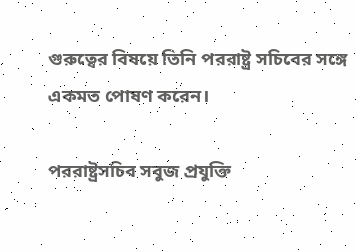গুরুত্বের বিষয়ে তিনি পররাষ্ট্র সচিবের সঙ্গে একমত পোষণ করেন।

পররাষ্ট্রসচিব সবুজ প্রযুক্তি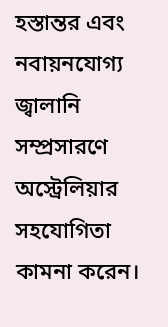হস্তান্তর এবং নবায়নযোগ্য জ্বালানি সম্প্রসারণে অস্ট্রেলিয়ার সহযোগিতা কামনা করেন।